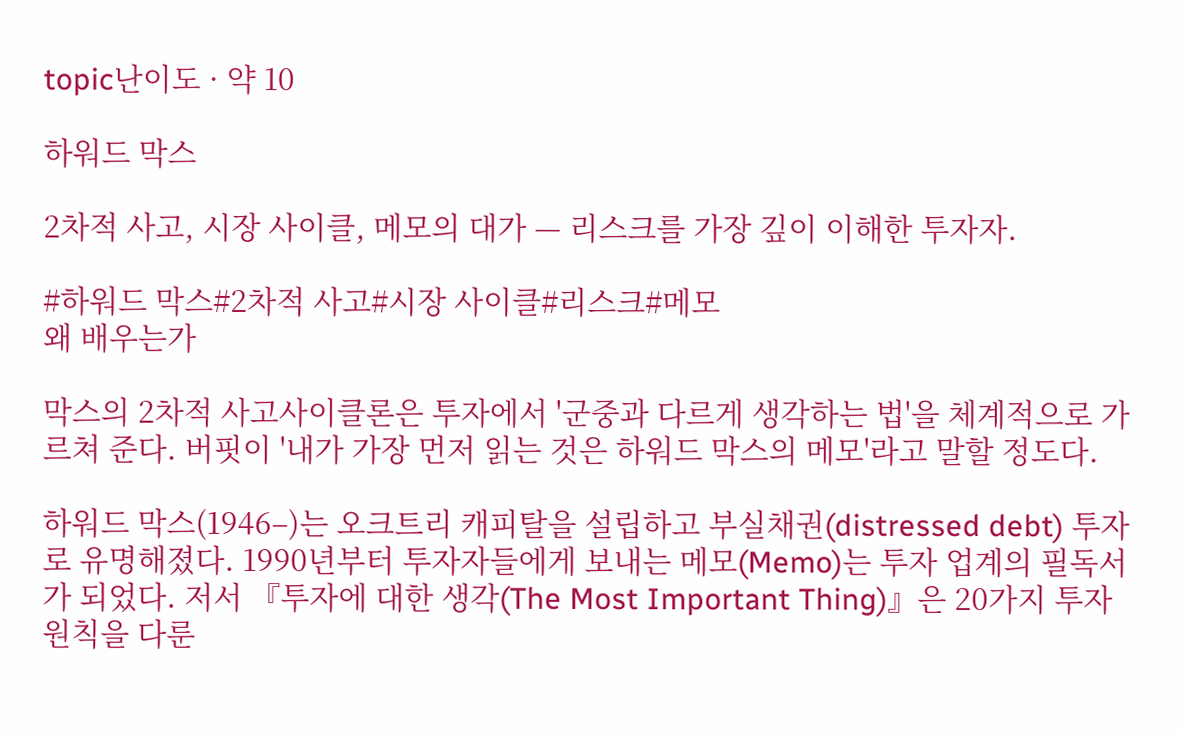topic난이도 · 약 10

하워드 막스

2차적 사고, 시장 사이클, 메모의 대가 — 리스크를 가장 깊이 이해한 투자자.

#하워드 막스#2차적 사고#시장 사이클#리스크#메모
왜 배우는가

막스의 2차적 사고사이클론은 투자에서 '군중과 다르게 생각하는 법'을 체계적으로 가르쳐 준다. 버핏이 '내가 가장 먼저 읽는 것은 하워드 막스의 메모'라고 말할 정도다.

하워드 막스(1946–)는 오크트리 캐피탈을 설립하고 부실채권(distressed debt) 투자로 유명해졌다. 1990년부터 투자자들에게 보내는 메모(Memo)는 투자 업계의 필독서가 되었다. 저서 『투자에 대한 생각(The Most Important Thing)』은 20가지 투자 원칙을 다룬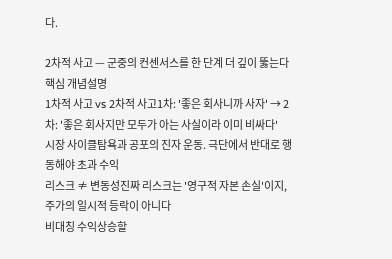다.

2차적 사고 — 군중의 컨센서스를 한 단계 더 깊이 뚫는다
핵심 개념설명
1차적 사고 vs 2차적 사고1차: '좋은 회사니까 사자' → 2차: '좋은 회사지만 모두가 아는 사실이라 이미 비싸다'
시장 사이클탐욕과 공포의 진자 운동. 극단에서 반대로 행동해야 초과 수익
리스크 ≠ 변동성진짜 리스크는 '영구적 자본 손실'이지, 주가의 일시적 등락이 아니다
비대칭 수익상승할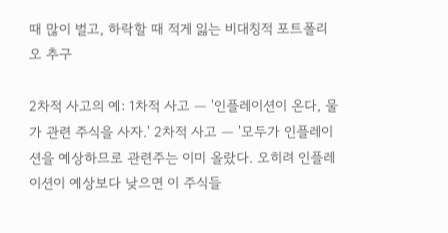때 많이 벌고, 하락할 때 적게 잃는 비대칭적 포트폴리오 추구

2차적 사고의 예: 1차적 사고 — '인플레이션이 온다, 물가 관련 주식을 사자.' 2차적 사고 — '모두가 인플레이션을 예상하므로 관련주는 이미 올랐다. 오히려 인플레이션이 예상보다 낮으면 이 주식들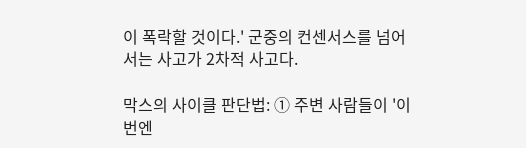이 폭락할 것이다.' 군중의 컨센서스를 넘어서는 사고가 2차적 사고다.

막스의 사이클 판단법: ① 주변 사람들이 '이번엔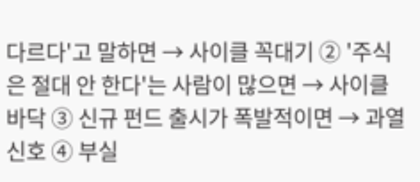다르다'고 말하면 → 사이클 꼭대기 ② '주식은 절대 안 한다'는 사람이 많으면 → 사이클 바닥 ③ 신규 펀드 출시가 폭발적이면 → 과열 신호 ④ 부실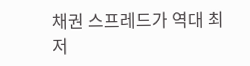채권 스프레드가 역대 최저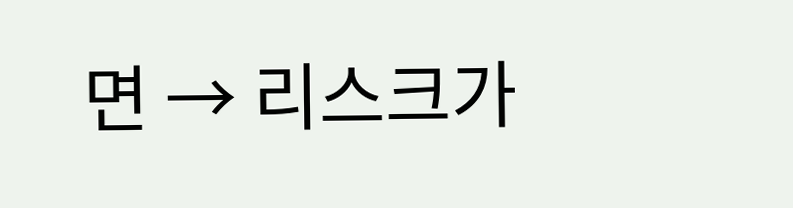면 → 리스크가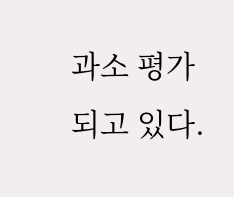과소 평가되고 있다.